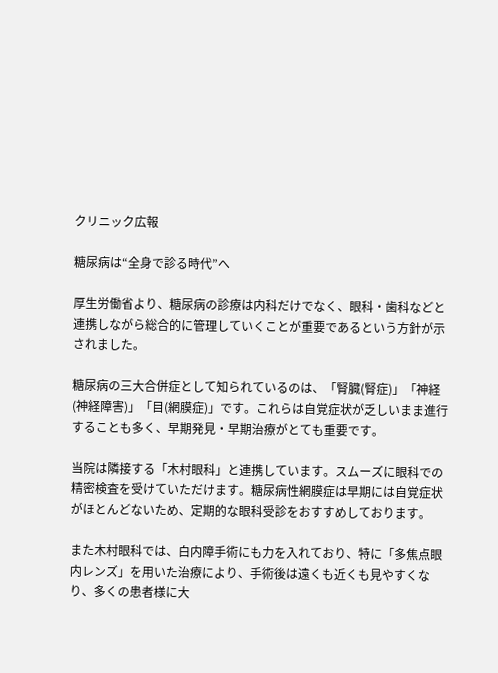クリニック広報

糖尿病は“全身で診る時代”へ

厚生労働省より、糖尿病の診療は内科だけでなく、眼科・歯科などと連携しながら総合的に管理していくことが重要であるという方針が示されました。

糖尿病の三大合併症として知られているのは、「腎臓(腎症)」「神経(神経障害)」「目(網膜症)」です。これらは自覚症状が乏しいまま進行することも多く、早期発見・早期治療がとても重要です。

当院は隣接する「木村眼科」と連携しています。スムーズに眼科での精密検査を受けていただけます。糖尿病性網膜症は早期には自覚症状がほとんどないため、定期的な眼科受診をおすすめしております。

また木村眼科では、白内障手術にも力を入れており、特に「多焦点眼内レンズ」を用いた治療により、手術後は遠くも近くも見やすくなり、多くの患者様に大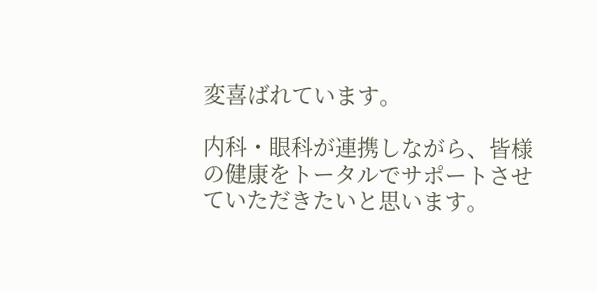変喜ばれています。

内科・眼科が連携しながら、皆様の健康をトータルでサポートさせていただきたいと思います。